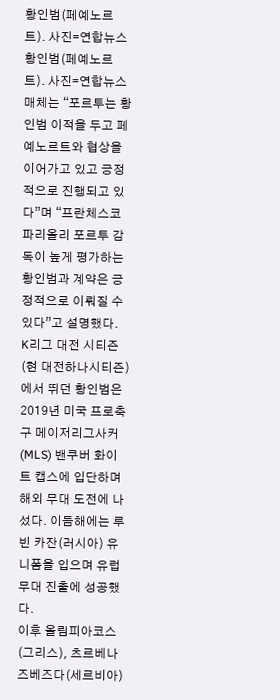황인범(페예노르트). 사진=연합뉴스
황인범(페예노르트). 사진=연합뉴스
매체는 “포르투는 황인범 이적을 두고 페예노르트와 협상을 이어가고 있고 긍정적으로 진행되고 있다”며 “프란체스코 파리올리 포르투 감독이 높게 평가하는 황인범과 계약은 긍정적으로 이뤄질 수 있다”고 설명했다.
K리그 대전 시티즌(현 대전하나시티즌)에서 뛰던 황인범은 2019년 미국 프로축구 메이저리그사커(MLS) 밴쿠버 화이트 캡스에 입단하며 해외 무대 도전에 나섰다. 이듬해에는 루빈 카잔(러시아) 유니폼을 입으며 유럽 무대 진출에 성공했다.
이후 올림피아코스(그리스), 츠르베나 즈베즈다(세르비아)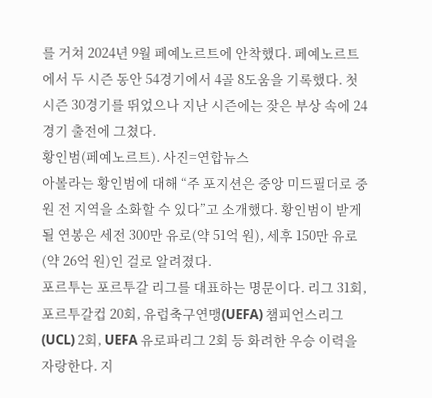를 거쳐 2024년 9월 페예노르트에 안착했다. 페예노르트에서 두 시즌 동안 54경기에서 4골 8도움을 기록했다. 첫 시즌 30경기를 뛰었으나 지난 시즌에는 잦은 부상 속에 24경기 출전에 그쳤다.
황인범(페예노르트). 사진=연합뉴스
아볼라는 황인범에 대해 “주 포지션은 중앙 미드필더로 중원 전 지역을 소화할 수 있다”고 소개했다. 황인범이 받게 될 연봉은 세전 300만 유로(약 51억 원), 세후 150만 유로(약 26억 원)인 걸로 알려졌다.
포르투는 포르투갈 리그를 대표하는 명문이다. 리그 31회, 포르투갈컵 20회, 유럽축구연맹(UEFA) 챔피언스리그(UCL) 2회, UEFA 유로파리그 2회 등 화려한 우승 이력을 자랑한다. 지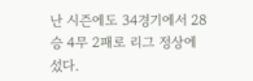난 시즌에도 34경기에서 28승 4무 2패로 리그 정상에 섰다.